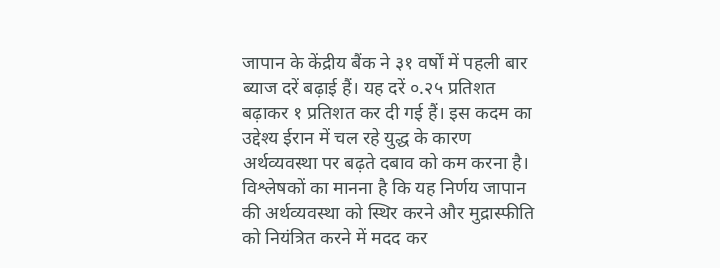जापान के केंद्रीय बैंक ने ३१ वर्षों में पहली बार ब्याज दरें बढ़ाई हैं। यह दरें ०.२५ प्रतिशत बढ़ाकर १ प्रतिशत कर दी गई हैं। इस कदम का उद्देश्य ईरान में चल रहे युद्ध के कारण अर्थव्यवस्था पर बढ़ते दबाव को कम करना है। विश्लेषकों का मानना है कि यह निर्णय जापान की अर्थव्यवस्था को स्थिर करने और मुद्रास्फीति को नियंत्रित करने में मदद कर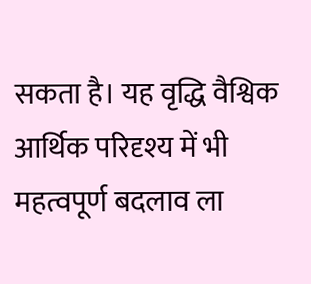सकता है। यह वृद्धि वैश्विक आर्थिक परिदृश्य में भी महत्वपूर्ण बदलाव ला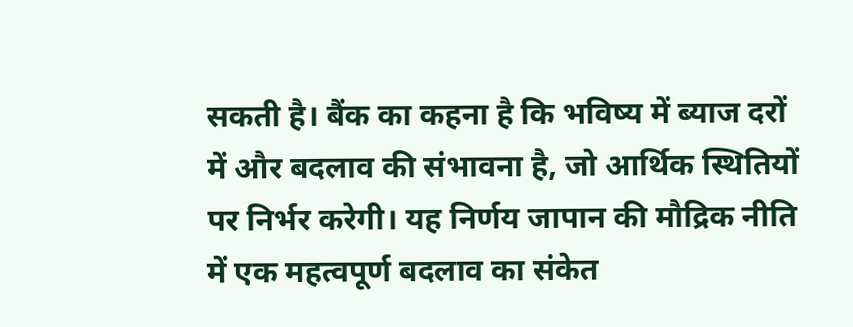सकती है। बैंक का कहना है कि भविष्य में ब्याज दरों में और बदलाव की संभावना है, जो आर्थिक स्थितियों पर निर्भर करेगी। यह निर्णय जापान की मौद्रिक नीति में एक महत्वपूर्ण बदलाव का संकेत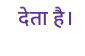देता है।